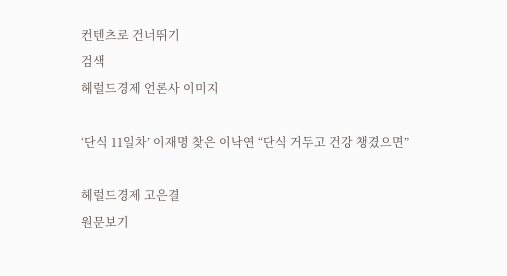컨텐츠로 건너뛰기
검색
헤럴드경제 언론사 이미지

‘단식 11일차’ 이재명 찾은 이낙연 “단식 거두고 건강 챙겼으면”

헤럴드경제 고은결
원문보기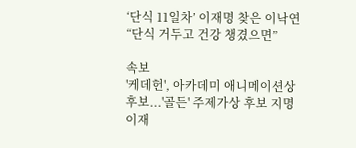‘단식 11일차’ 이재명 찾은 이낙연 “단식 거두고 건강 챙겼으면”

속보
'케데헌', 아카데미 애니메이션상 후보...'골든' 주제가상 후보 지명
이재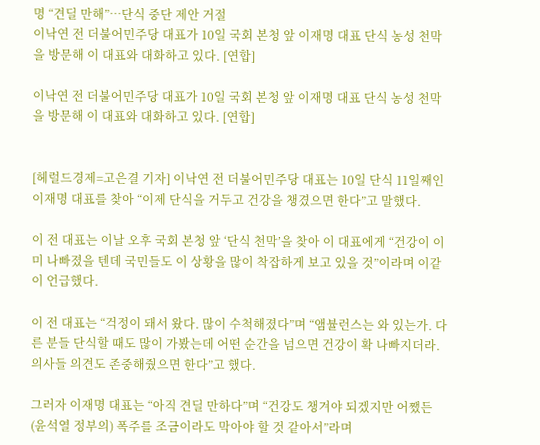명 “견딜 만해”…단식 중단 제안 거절
이낙연 전 더불어민주당 대표가 10일 국회 본청 앞 이재명 대표 단식 농성 천막을 방문해 이 대표와 대화하고 있다. [연합]

이낙연 전 더불어민주당 대표가 10일 국회 본청 앞 이재명 대표 단식 농성 천막을 방문해 이 대표와 대화하고 있다. [연합]


[헤럴드경제=고은결 기자] 이낙연 전 더불어민주당 대표는 10일 단식 11일째인 이재명 대표를 찾아 “이제 단식을 거두고 건강을 챙겼으면 한다”고 말했다.

이 전 대표는 이날 오후 국회 본청 앞 ‘단식 천막’을 찾아 이 대표에게 “건강이 이미 나빠졌을 텐데 국민들도 이 상황을 많이 착잡하게 보고 있을 것”이라며 이같이 언급했다.

이 전 대표는 “걱정이 돼서 왔다. 많이 수척해졌다”며 “앰뷸런스는 와 있는가. 다른 분들 단식할 때도 많이 가봤는데 어떤 순간을 넘으면 건강이 확 나빠지더라. 의사들 의견도 존중해줬으면 한다”고 했다.

그러자 이재명 대표는 “아직 견딜 만하다”며 “건강도 챙겨야 되겠지만 어쨌든 (윤석열 정부의) 폭주를 조금이라도 막아야 할 것 같아서”라며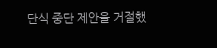단식 중단 제안을 거절했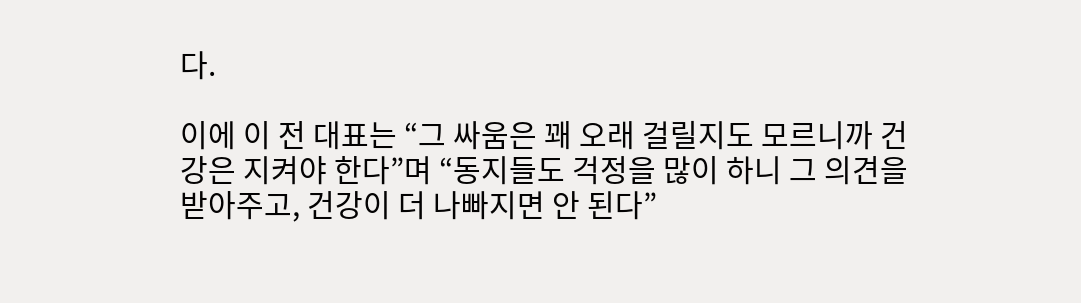다.

이에 이 전 대표는 “그 싸움은 꽤 오래 걸릴지도 모르니까 건강은 지켜야 한다”며 “동지들도 걱정을 많이 하니 그 의견을 받아주고, 건강이 더 나빠지면 안 된다”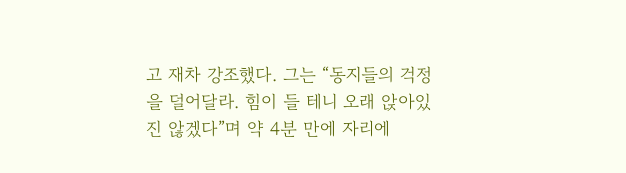고 재차 강조했다. 그는 “동지들의 걱정을 덜어달라. 힘이 들 테니 오래 앉아있진 않겠다”며 약 4분 만에 자리에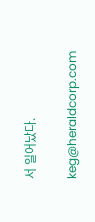서 일어났다.

keg@heraldcorp.com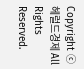Copyright ⓒ 헤럴드경제 All Rights Reserved.